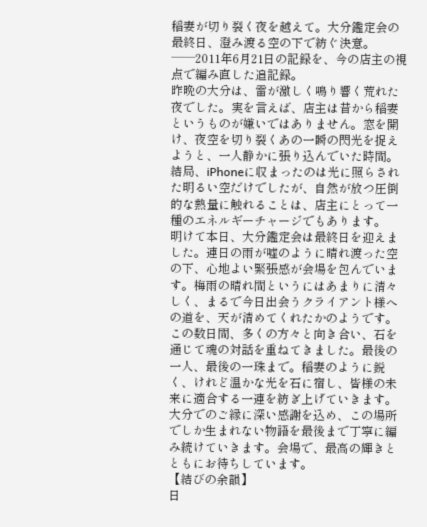稲妻が切り裂く夜を越えて。大分鑑定会の最終日、澄み渡る空の下で紡ぐ決意。
──2011年6月21日の記録を、今の店主の視点で編み直した追記録。
昨晩の大分は、雷が激しく鳴り響く荒れた夜でした。実を言えば、店主は昔から稲妻というものが嫌いではありません。窓を開け、夜空を切り裂くあの一瞬の閃光を捉えようと、一人静かに張り込んでいた時間。結局、iPhoneに収まったのは光に照らされた明るい空だけでしたが、自然が放つ圧倒的な熱量に触れることは、店主にとって一種のエネルギーチャージでもあります。
明けて本日、大分鑑定会は最終日を迎えました。連日の雨が嘘のように晴れ渡った空の下、心地よい緊張感が会場を包んでいます。梅雨の晴れ間というにはあまりに清々しく、まるで今日出会うクライアント様への道を、天が清めてくれたかのようです。
この数日間、多くの方々と向き合い、石を通じて魂の対話を重ねてきました。最後の一人、最後の一珠まで。稲妻のように鋭く、けれど温かな光を石に宿し、皆様の未来に適合する一連を紡ぎ上げていきます。
大分でのご縁に深い感謝を込め、この場所でしか生まれない物語を最後まで丁寧に編み続けていきます。会場で、最高の輝きとともにお待ちしています。
【結びの余韻】
日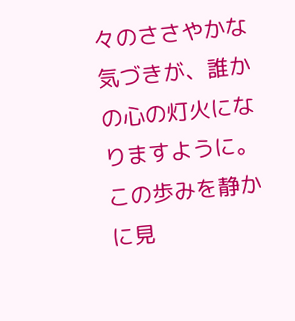々のささやかな気づきが、誰かの心の灯火になりますように。
この歩みを静かに見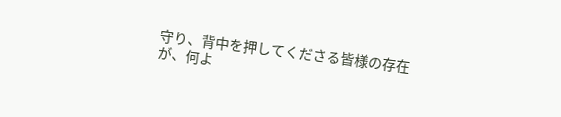守り、背中を押してくださる皆様の存在が、何よ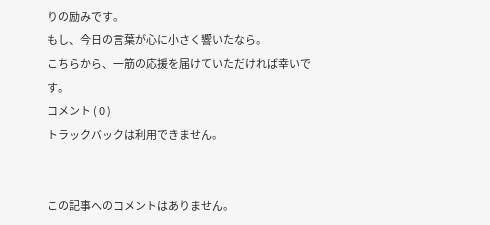りの励みです。
もし、今日の言葉が心に小さく響いたなら。
こちらから、一筋の応援を届けていただければ幸いです。
コメント ( 0 )
トラックバックは利用できません。


この記事へのコメントはありません。